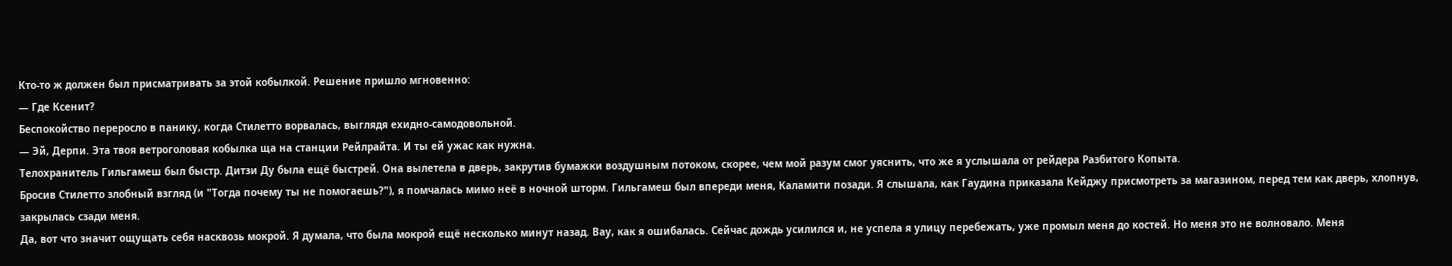Кто-то ж должен был присматривать за этой кобылкой. Решение пришло мгновенно:
— Где Ксенит?
Беспокойство переросло в панику, когда Стилетто ворвалась, выглядя ехидно-самодовольной.
— Эй, Дерпи. Эта твоя ветроголовая кобылка ща на станции Рейлрайта. И ты ей ужас как нужна.
Телохранитель Гильгамеш был быстр. Дитзи Ду была ещё быстрей. Она вылетела в дверь, закрутив бумажки воздушным потоком, скорее, чем мой разум смог уяснить, что же я услышала от рейдера Разбитого Копыта.
Бросив Стилетто злобный взгляд (и "Тогда почему ты не помогаешь?"), я помчалась мимо неё в ночной шторм. Гильгамеш был впереди меня, Каламити позади. Я слышала, как Гаудина приказала Кейджу присмотреть за магазином, перед тем как дверь, хлопнув, закрылась сзади меня.
Да, вот что значит ощущать себя насквозь мокрой. Я думала, что была мокрой ещё несколько минут назад. Вау, как я ошибалась. Сейчас дождь усилился и, не успела я улицу перебежать, уже промыл меня до костей. Но меня это не волновало. Меня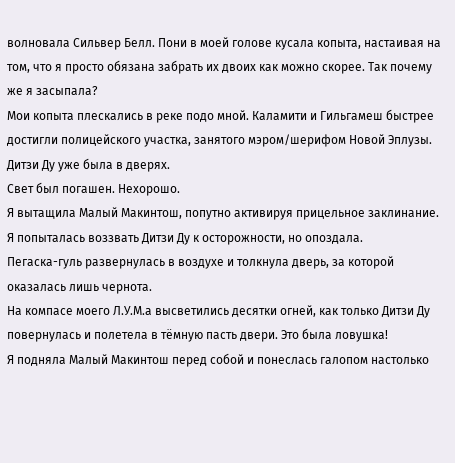волновала Сильвер Белл. Пони в моей голове кусала копыта, настаивая на том, что я просто обязана забрать их двоих как можно скорее. Так почему же я засыпала?
Мои копыта плескались в реке подо мной. Каламити и Гильгамеш быстрее достигли полицейского участка, занятого мэром/шерифом Новой Эплузы. Дитзи Ду уже была в дверях.
Свет был погашен. Нехорошо.
Я вытащила Малый Макинтош, попутно активируя прицельное заклинание. Я попыталась воззвать Дитзи Ду к осторожности, но опоздала.
Пегаска-гуль развернулась в воздухе и толкнула дверь, за которой оказалась лишь чернота.
На компасе моего Л.У.М.а высветились десятки огней, как только Дитзи Ду повернулась и полетела в тёмную пасть двери. Это была ловушка!
Я подняла Малый Макинтош перед собой и понеслась галопом настолько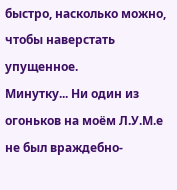быстро, насколько можно, чтобы наверстать упущенное.
Минутку... Ни один из огоньков на моём Л.У.М.е не был враждебно-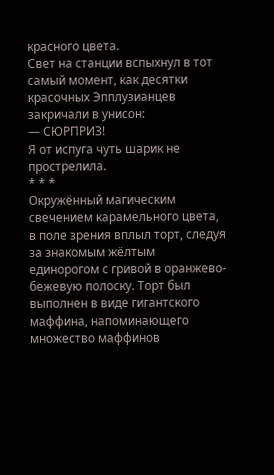красного цвета.
Свет на станции вспыхнул в тот самый момент, как десятки красочных Эпплузианцев закричали в унисон:
— СЮРПРИЗ!
Я от испуга чуть шарик не прострелила.
* * *
Окружённый магическим свечением карамельного цвета, в поле зрения вплыл торт, следуя за знакомым жёлтым единорогом с гривой в оранжево-бежевую полоску. Торт был выполнен в виде гигантского маффина, напоминающего множество маффинов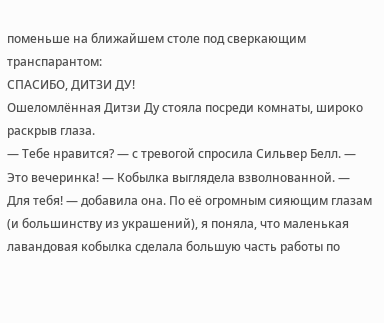поменьше на ближайшем столе под сверкающим транспарантом:
СПАСИБО, ДИТЗИ ДУ!
Ошеломлённая Дитзи Ду стояла посреди комнаты, широко раскрыв глаза.
— Тебе нравится? — с тревогой спросила Сильвер Белл. — Это вечеринка! — Кобылка выглядела взволнованной. — Для тебя! — добавила она. По её огромным сияющим глазам (и большинству из украшений), я поняла, что маленькая лавандовая кобылка сделала большую часть работы по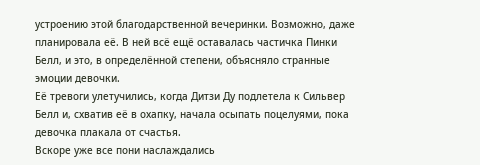устроению этой благодарственной вечеринки. Возможно, даже планировала её. В ней всё ещё оставалась частичка Пинки Белл, и это, в определённой степени, объясняло странные эмоции девочки.
Её тревоги улетучились, когда Дитзи Ду подлетела к Сильвер Белл и, схватив её в охапку, начала осыпать поцелуями, пока девочка плакала от счастья.
Вскоре уже все пони наслаждались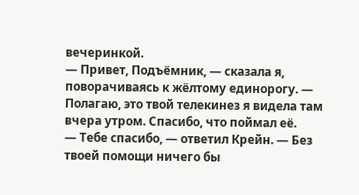вечеринкой.
— Привет, Подъёмник, — сказала я, поворачиваясь к жёлтому единорогу. — Полагаю, это твой телекинез я видела там вчера утром. Спасибо, что поймал её.
— Тебе спасибо, — ответил Крейн. — Без твоей помощи ничего бы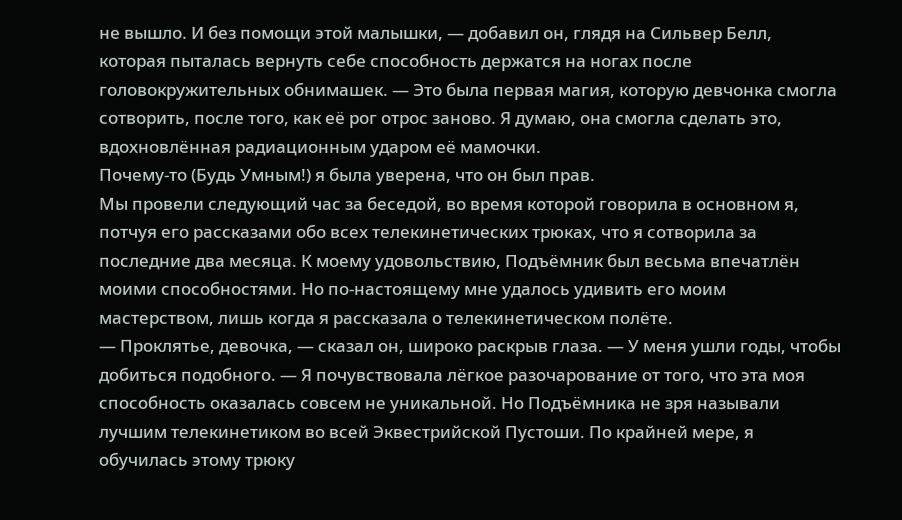не вышло. И без помощи этой малышки, — добавил он, глядя на Сильвер Белл, которая пыталась вернуть себе способность держатся на ногах после головокружительных обнимашек. — Это была первая магия, которую девчонка смогла сотворить, после того, как её рог отрос заново. Я думаю, она смогла сделать это, вдохновлённая радиационным ударом её мамочки.
Почему-то (Будь Умным!) я была уверена, что он был прав.
Мы провели следующий час за беседой, во время которой говорила в основном я, потчуя его рассказами обо всех телекинетических трюках, что я сотворила за последние два месяца. К моему удовольствию, Подъёмник был весьма впечатлён моими способностями. Но по-настоящему мне удалось удивить его моим мастерством, лишь когда я рассказала о телекинетическом полёте.
— Проклятье, девочка, — сказал он, широко раскрыв глаза. — У меня ушли годы, чтобы добиться подобного. — Я почувствовала лёгкое разочарование от того, что эта моя способность оказалась совсем не уникальной. Но Подъёмника не зря называли лучшим телекинетиком во всей Эквестрийской Пустоши. По крайней мере, я обучилась этому трюку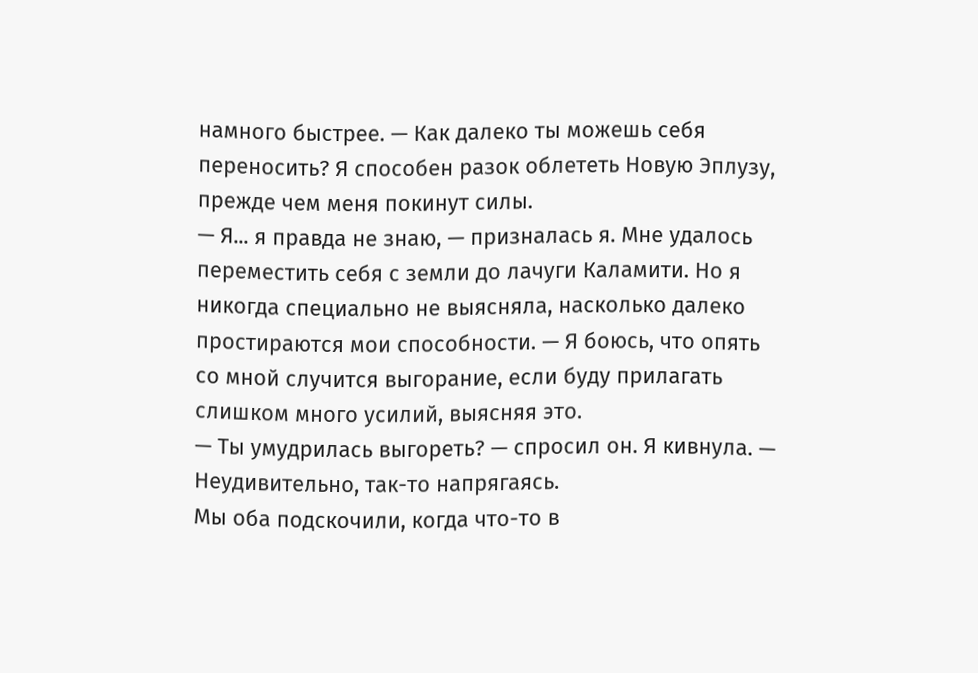намного быстрее. — Как далеко ты можешь себя переносить? Я способен разок облететь Новую Эплузу, прежде чем меня покинут силы.
— Я... я правда не знаю, — призналась я. Мне удалось переместить себя с земли до лачуги Каламити. Но я никогда специально не выясняла, насколько далеко простираются мои способности. — Я боюсь, что опять со мной случится выгорание, если буду прилагать слишком много усилий, выясняя это.
— Ты умудрилась выгореть? — спросил он. Я кивнула. — Неудивительно, так-то напрягаясь.
Мы оба подскочили, когда что-то в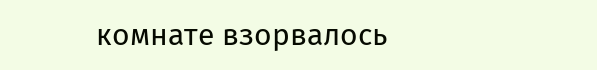комнате взорвалось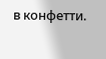в конфетти.